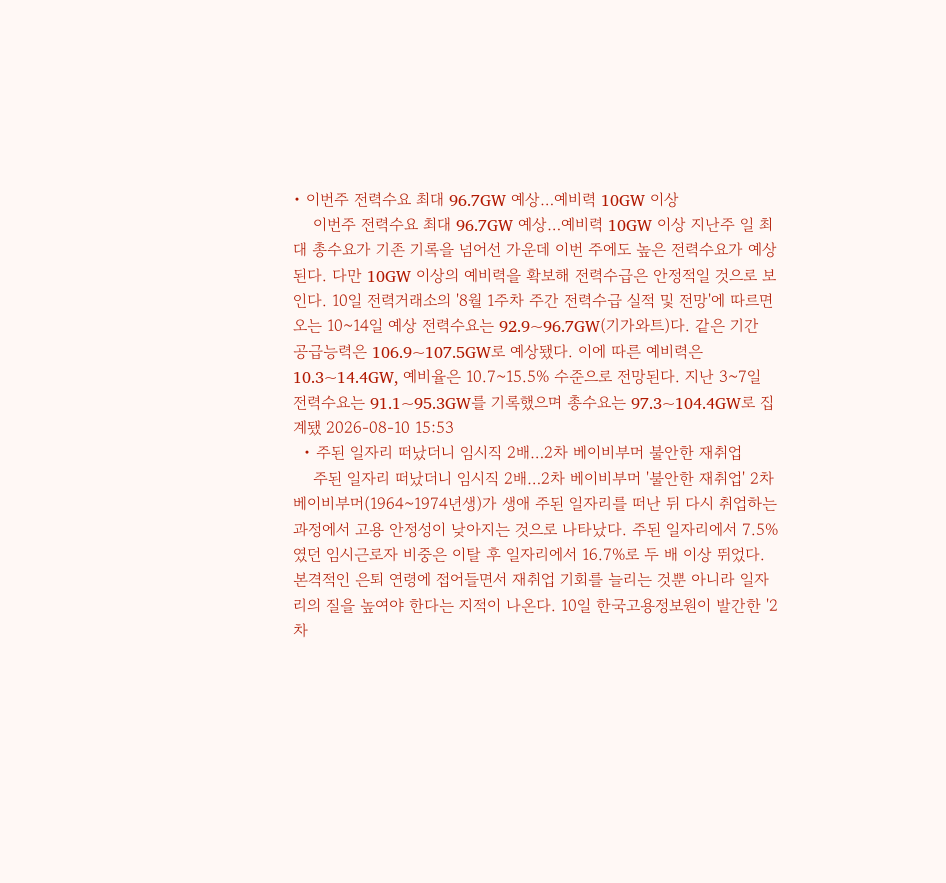• 이번주 전력수요 최대 96.7GW 예상…예비력 10GW 이상
    이번주 전력수요 최대 96.7GW 예상…예비력 10GW 이상 지난주 일 최대 총수요가 기존 기록을 넘어선 가운데 이번 주에도 높은 전력수요가 예상된다. 다만 10GW 이상의 예비력을 확보해 전력수급은 안정적일 것으로 보인다. 10일 전력거래소의 '8월 1주차 주간 전력수급 실적 및 전망'에 따르면 오는 10~14일 예상 전력수요는 92.9~96.7GW(기가와트)다. 같은 기간 공급능력은 106.9~107.5GW로 예상됐다. 이에 따른 예비력은 10.3~14.4GW, 예비율은 10.7~15.5% 수준으로 전망된다. 지난 3~7일 전력수요는 91.1~95.3GW를 기록했으며 총수요는 97.3~104.4GW로 집계됐 2026-08-10 15:53
  • 주된 일자리 떠났더니 임시직 2배…2차 베이비부머 불안한 재취업
    주된 일자리 떠났더니 임시직 2배…2차 베이비부머 '불안한 재취업' 2차 베이비부머(1964~1974년생)가 생애 주된 일자리를 떠난 뒤 다시 취업하는 과정에서 고용 안정성이 낮아지는 것으로 나타났다. 주된 일자리에서 7.5%였던 임시근로자 비중은 이탈 후 일자리에서 16.7%로 두 배 이상 뛰었다. 본격적인 은퇴 연령에 접어들면서 재취업 기회를 늘리는 것뿐 아니라 일자리의 질을 높여야 한다는 지적이 나온다. 10일 한국고용정보원이 발간한 '2차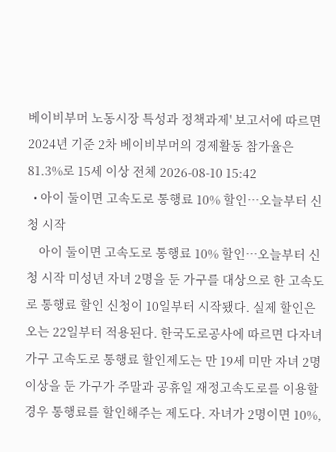베이비부머 노동시장 특성과 정책과제' 보고서에 따르면 2024년 기준 2차 베이비부머의 경제활동 참가율은 81.3%로 15세 이상 전체 2026-08-10 15:42
  • 아이 둘이면 고속도로 통행료 10% 할인…오늘부터 신청 시작
    아이 둘이면 고속도로 통행료 10% 할인…오늘부터 신청 시작 미성년 자녀 2명을 둔 가구를 대상으로 한 고속도로 통행료 할인 신청이 10일부터 시작됐다. 실제 할인은 오는 22일부터 적용된다. 한국도로공사에 따르면 다자녀 가구 고속도로 통행료 할인제도는 만 19세 미만 자녀 2명 이상을 둔 가구가 주말과 공휴일 재정고속도로를 이용할 경우 통행료를 할인해주는 제도다. 자녀가 2명이면 10%,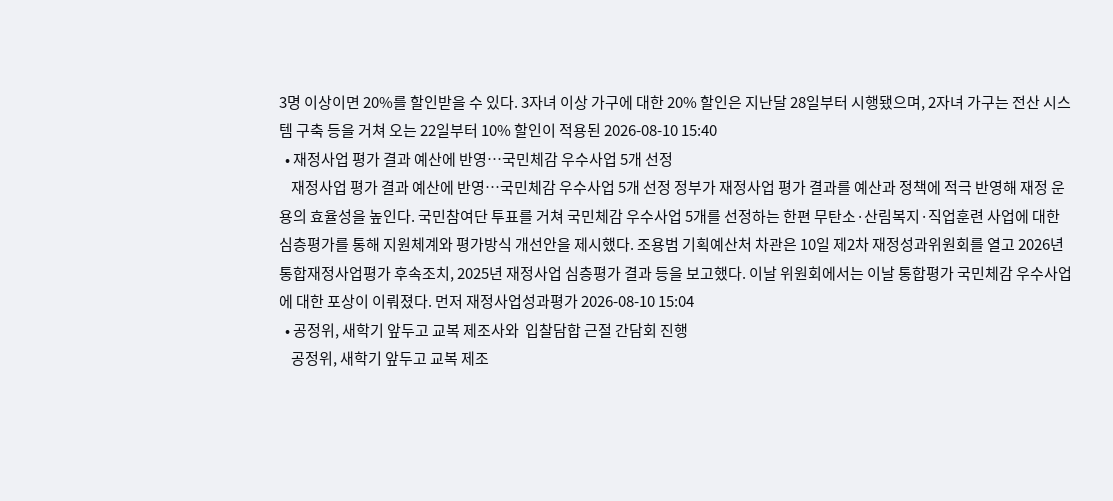3명 이상이면 20%를 할인받을 수 있다. 3자녀 이상 가구에 대한 20% 할인은 지난달 28일부터 시행됐으며, 2자녀 가구는 전산 시스템 구축 등을 거쳐 오는 22일부터 10% 할인이 적용된 2026-08-10 15:40
  • 재정사업 평가 결과 예산에 반영…국민체감 우수사업 5개 선정
    재정사업 평가 결과 예산에 반영…국민체감 우수사업 5개 선정 정부가 재정사업 평가 결과를 예산과 정책에 적극 반영해 재정 운용의 효율성을 높인다. 국민참여단 투표를 거쳐 국민체감 우수사업 5개를 선정하는 한편 무탄소·산림복지·직업훈련 사업에 대한 심층평가를 통해 지원체계와 평가방식 개선안을 제시했다. 조용범 기획예산처 차관은 10일 제2차 재정성과위원회를 열고 2026년 통합재정사업평가 후속조치, 2025년 재정사업 심층평가 결과 등을 보고했다. 이날 위원회에서는 이날 통합평가 국민체감 우수사업에 대한 포상이 이뤄졌다. 먼저 재정사업성과평가 2026-08-10 15:04
  • 공정위, 새학기 앞두고 교복 제조사와  입찰담합 근절 간담회 진행
    공정위, 새학기 앞두고 교복 제조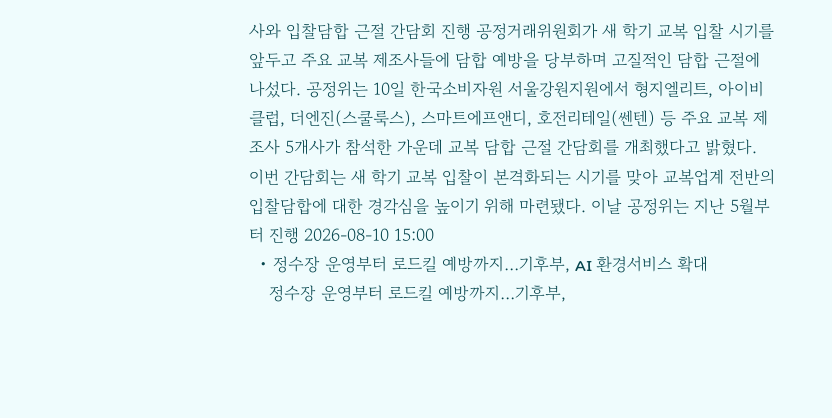사와 입찰담합 근절 간담회 진행 공정거래위원회가 새 학기 교복 입찰 시기를 앞두고 주요 교복 제조사들에 담합 예방을 당부하며 고질적인 담합 근절에 나섰다. 공정위는 10일 한국소비자원 서울강원지원에서 형지엘리트, 아이비클럽, 더엔진(스쿨룩스), 스마트에프앤디, 호전리테일(쎈텐) 등 주요 교복 제조사 5개사가 참석한 가운데 교복 담합 근절 간담회를 개최했다고 밝혔다. 이번 간담회는 새 학기 교복 입찰이 본격화되는 시기를 맞아 교복업계 전반의 입찰담합에 대한 경각심을 높이기 위해 마련됐다. 이날 공정위는 지난 5월부터 진행 2026-08-10 15:00
  • 정수장 운영부터 로드킬 예방까지…기후부, AI 환경서비스 확대
    정수장 운영부터 로드킬 예방까지…기후부,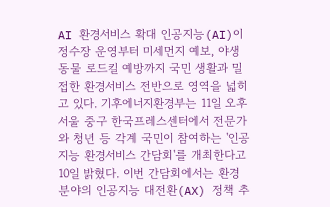AI 환경서비스 확대 인공지능(AI)이 정수장 운영부터 미세먼지 예보, 야생동물 로드킬 예방까지 국민 생활과 밀접한 환경서비스 전반으로 영역을 넓히고 있다. 기후에너지환경부는 11일 오후 서울 중구 한국프레스센터에서 전문가와 청년 등 각계 국민이 참여하는 '인공지능 환경서비스 간담회'를 개최한다고 10일 밝혔다. 이번 간담회에서는 환경 분야의 인공지능 대전환(AX) 정책 추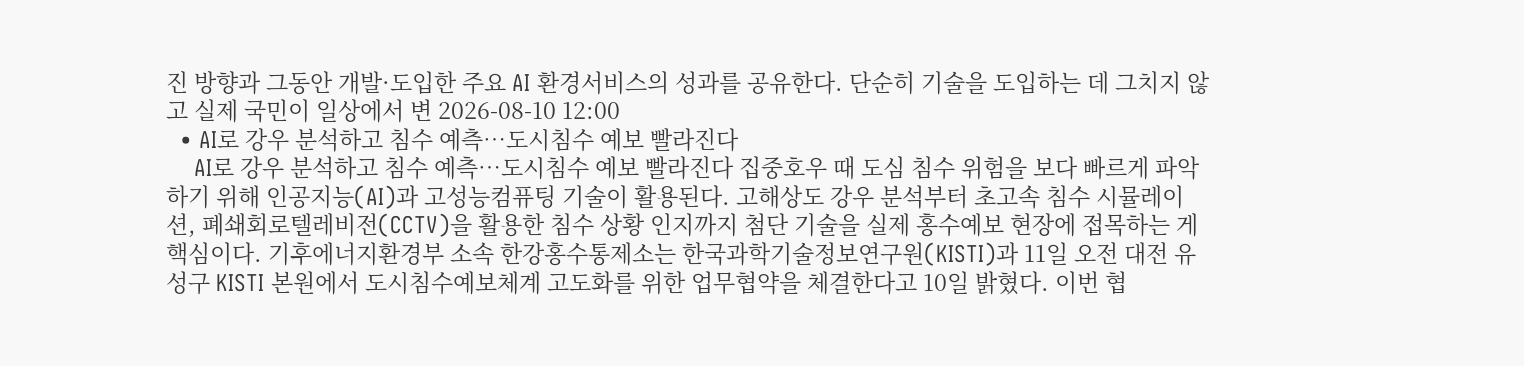진 방향과 그동안 개발·도입한 주요 AI 환경서비스의 성과를 공유한다. 단순히 기술을 도입하는 데 그치지 않고 실제 국민이 일상에서 변 2026-08-10 12:00
  • AI로 강우 분석하고 침수 예측…도시침수 예보 빨라진다
    AI로 강우 분석하고 침수 예측…도시침수 예보 빨라진다 집중호우 때 도심 침수 위험을 보다 빠르게 파악하기 위해 인공지능(AI)과 고성능컴퓨팅 기술이 활용된다. 고해상도 강우 분석부터 초고속 침수 시뮬레이션, 폐쇄회로텔레비전(CCTV)을 활용한 침수 상황 인지까지 첨단 기술을 실제 홍수예보 현장에 접목하는 게 핵심이다. 기후에너지환경부 소속 한강홍수통제소는 한국과학기술정보연구원(KISTI)과 11일 오전 대전 유성구 KISTI 본원에서 도시침수예보체계 고도화를 위한 업무협약을 체결한다고 10일 밝혔다. 이번 협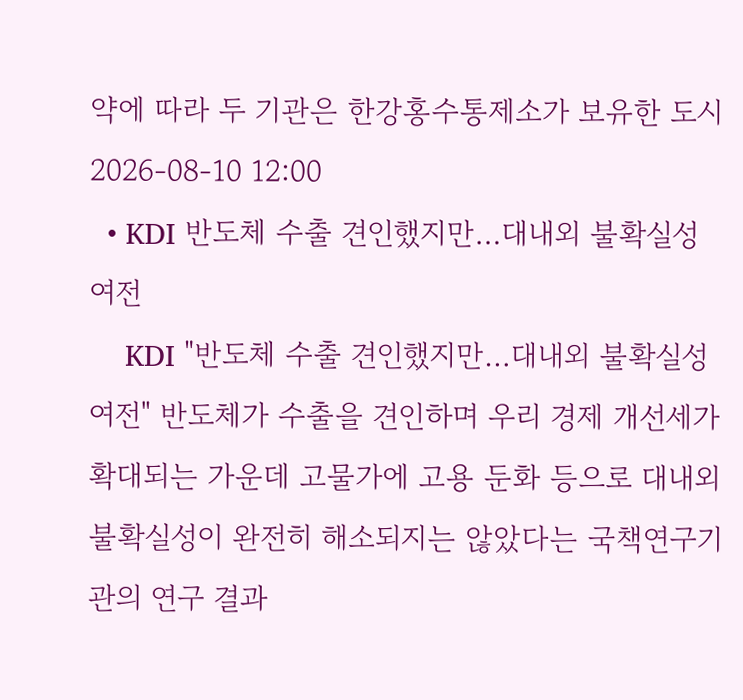약에 따라 두 기관은 한강홍수통제소가 보유한 도시 2026-08-10 12:00
  • KDI 반도체 수출 견인했지만…대내외 불확실성 여전
    KDI "반도체 수출 견인했지만…대내외 불확실성 여전" 반도체가 수출을 견인하며 우리 경제 개선세가 확대되는 가운데 고물가에 고용 둔화 등으로 대내외 불확실성이 완전히 해소되지는 않았다는 국책연구기관의 연구 결과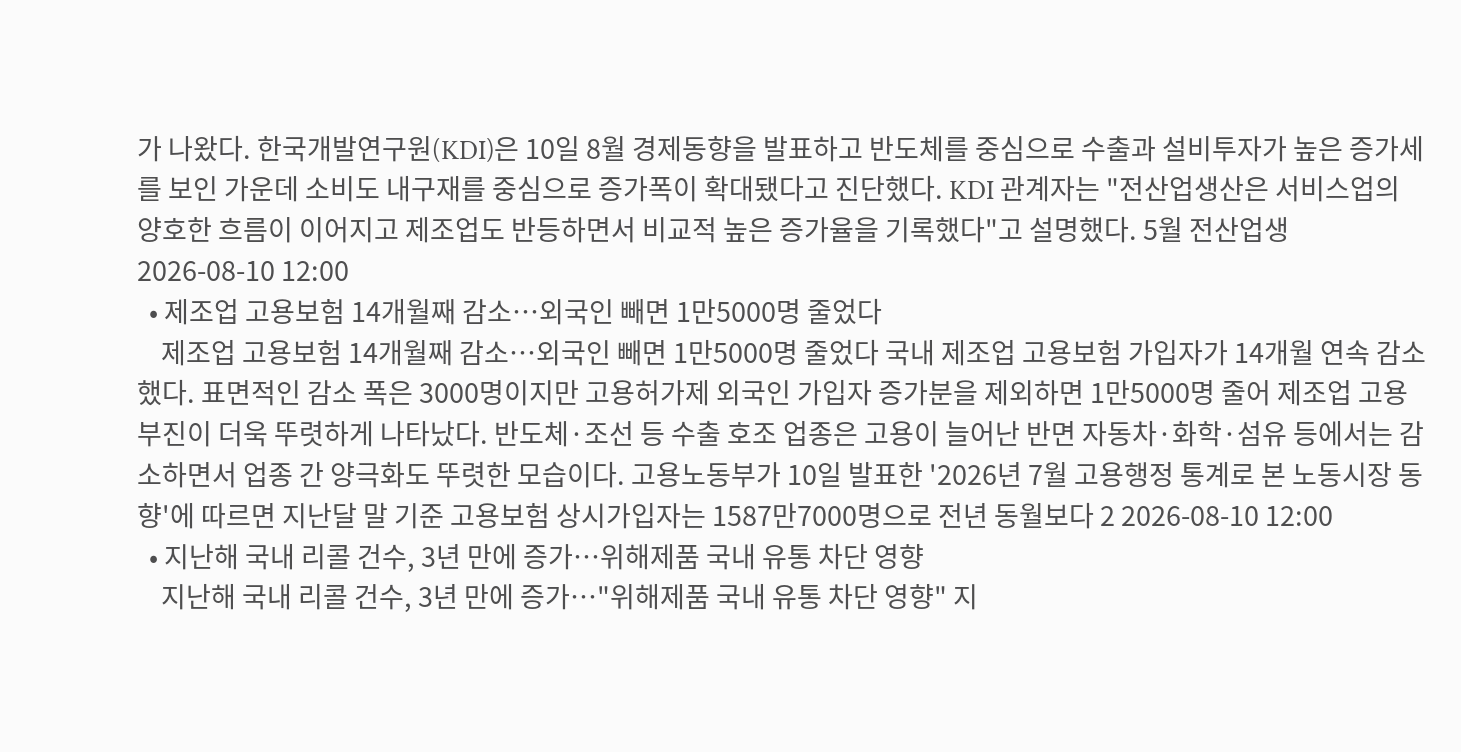가 나왔다. 한국개발연구원(KDI)은 10일 8월 경제동향을 발표하고 반도체를 중심으로 수출과 설비투자가 높은 증가세를 보인 가운데 소비도 내구재를 중심으로 증가폭이 확대됐다고 진단했다. KDI 관계자는 "전산업생산은 서비스업의 양호한 흐름이 이어지고 제조업도 반등하면서 비교적 높은 증가율을 기록했다"고 설명했다. 5월 전산업생 2026-08-10 12:00
  • 제조업 고용보험 14개월째 감소…외국인 빼면 1만5000명 줄었다
    제조업 고용보험 14개월째 감소…외국인 빼면 1만5000명 줄었다 국내 제조업 고용보험 가입자가 14개월 연속 감소했다. 표면적인 감소 폭은 3000명이지만 고용허가제 외국인 가입자 증가분을 제외하면 1만5000명 줄어 제조업 고용 부진이 더욱 뚜렷하게 나타났다. 반도체·조선 등 수출 호조 업종은 고용이 늘어난 반면 자동차·화학·섬유 등에서는 감소하면서 업종 간 양극화도 뚜렷한 모습이다. 고용노동부가 10일 발표한 '2026년 7월 고용행정 통계로 본 노동시장 동향'에 따르면 지난달 말 기준 고용보험 상시가입자는 1587만7000명으로 전년 동월보다 2 2026-08-10 12:00
  • 지난해 국내 리콜 건수, 3년 만에 증가…위해제품 국내 유통 차단 영향
    지난해 국내 리콜 건수, 3년 만에 증가…"위해제품 국내 유통 차단 영향" 지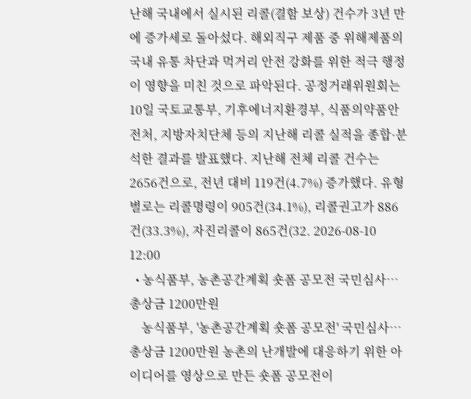난해 국내에서 실시된 리콜(결함 보상) 건수가 3년 만에 증가세로 돌아섰다. 해외직구 제품 중 위해제품의 국내 유통 차단과 먹거리 안전 강화를 위한 적극 행정이 영향을 미친 것으로 파악된다. 공정거래위원회는 10일 국토교통부, 기후에너지환경부, 식품의약품안전처, 지방자치단체 등의 지난해 리콜 실적을 종합·분석한 결과를 발표했다. 지난해 전체 리콜 건수는 2656건으로, 전년 대비 119건(4.7%) 증가했다. 유형별로는 리콜명령이 905건(34.1%), 리콜권고가 886건(33.3%), 자진리콜이 865건(32. 2026-08-10 12:00
  • 농식품부, 농촌공간계획 숏폼 공모전 국민심사…총상금 1200만원
    농식품부, '농촌공간계획 숏폼 공모전' 국민심사…총상금 1200만원 농촌의 난개발에 대응하기 위한 아이디어를 영상으로 만든 숏폼 공모전이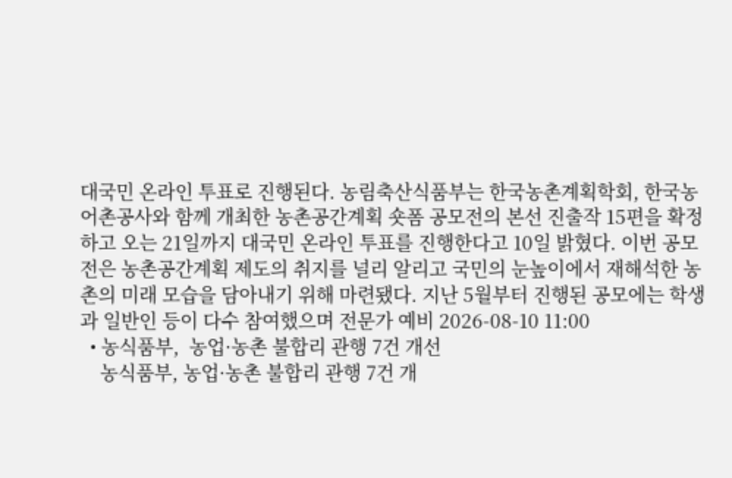대국민 온라인 투표로 진행된다. 농림축산식품부는 한국농촌계획학회, 한국농어촌공사와 함께 개최한 농촌공간계획 숏폼 공모전의 본선 진출작 15편을 확정하고 오는 21일까지 대국민 온라인 투표를 진행한다고 10일 밝혔다. 이번 공모전은 농촌공간계획 제도의 취지를 널리 알리고 국민의 눈높이에서 재해석한 농촌의 미래 모습을 담아내기 위해 마련됐다. 지난 5월부터 진행된 공모에는 학생과 일반인 등이 다수 참여했으며 전문가 예비 2026-08-10 11:00
  • 농식품부,  농업·농촌 불합리 관행 7건 개선
    농식품부, 농업·농촌 불합리 관행 7건 개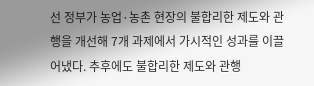선 정부가 농업·농촌 현장의 불합리한 제도와 관행을 개선해 7개 과제에서 가시적인 성과를 이끌어냈다. 추후에도 불합리한 제도와 관행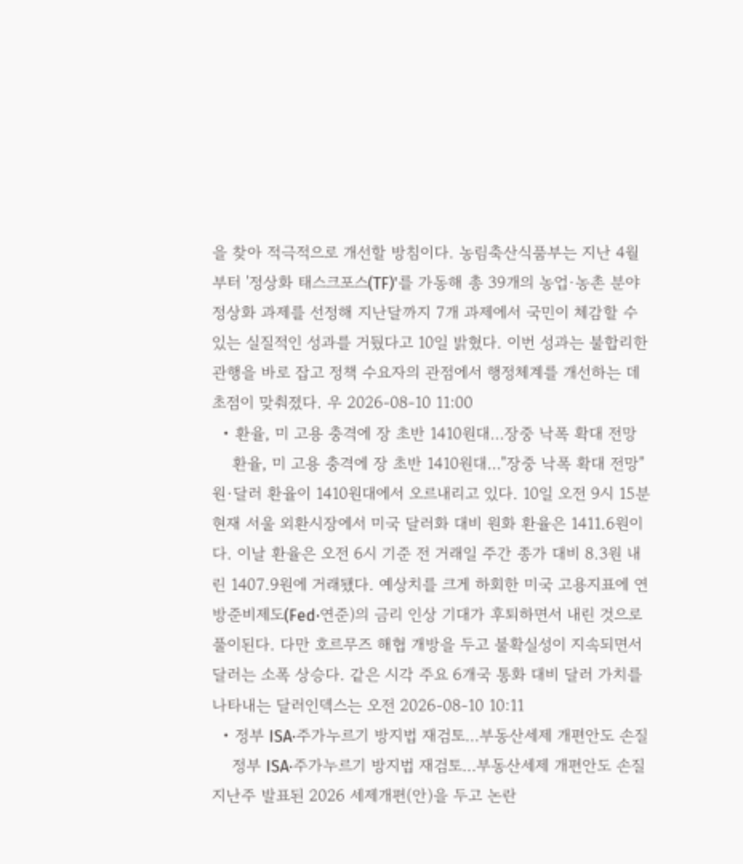을 찾아 적극적으로 개선할 방침이다. 농림축산식품부는 지난 4월부터 '정상화 태스크포스(TF)'를 가동해 총 39개의 농업·농촌 분야 정상화 과제를 선정해 지난달까지 7개 과제에서 국민이 체감할 수 있는 실질적인 성과를 거뒀다고 10일 밝혔다. 이번 성과는 불합리한 관행을 바로 잡고 정책 수요자의 관점에서 행정체계를 개선하는 데 초점이 맞춰졌다. 우 2026-08-10 11:00
  • 환율, 미 고용 충격에 장 초반 1410원대…장중 낙폭 확대 전망
    환율, 미 고용 충격에 장 초반 1410원대…"장중 낙폭 확대 전망" 원·달러 환율이 1410원대에서 오르내리고 있다. 10일 오전 9시 15분 현재 서울 외환시장에서 미국 달러화 대비 원화 환율은 1411.6원이다. 이날 환율은 오전 6시 기준 전 거래일 주간 종가 대비 8.3원 내린 1407.9원에 거래됐다. 예상치를 크게 하회한 미국 고용지표에 연방준비제도(Fed·연준)의 금리 인상 기대가 후퇴하면서 내린 것으로 풀이된다. 다만 호르무즈 해협 개방을 두고 불확실성이 지속되면서 달러는 소폭 상승다. 같은 시각 주요 6개국 통화 대비 달러 가치를 나타내는 달러인덱스는 오전 2026-08-10 10:11
  • 정부 ISA·주가누르기 방지법 재검토…부동산세제 개편안도 손질
    정부 ISA·주가누르기 방지법 재검토…부동산세제 개편안도 손질 지난주 발표된 2026 세제개편(안)을 두고 논란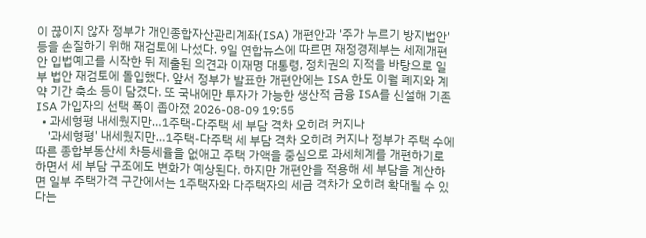이 끊이지 않자 정부가 개인종합자산관리계좌(ISA) 개편안과 '주가 누르기 방지법안' 등을 손질하기 위해 재검토에 나섰다. 9일 연합뉴스에 따르면 재정경제부는 세제개편안 입법예고를 시작한 뒤 제출된 의견과 이재명 대통령, 정치권의 지적을 바탕으로 일부 법안 재검토에 돌입했다. 앞서 정부가 발표한 개편안에는 ISA 한도 이월 폐지와 계약 기간 축소 등이 담겼다. 또 국내에만 투자가 가능한 생산적 금융 ISA를 신설해 기존 ISA 가입자의 선택 폭이 좁아졌 2026-08-09 19:55
  • 과세형평 내세웠지만…1주택-다주택 세 부담 격차 오히려 커지나
    '과세형평' 내세웠지만…1주택-다주택 세 부담 격차 오히려 커지나 정부가 주택 수에 따른 종합부동산세 차등세율을 없애고 주택 가액을 중심으로 과세체계를 개편하기로 하면서 세 부담 구조에도 변화가 예상된다. 하지만 개편안을 적용해 세 부담을 계산하면 일부 주택가격 구간에서는 1주택자와 다주택자의 세금 격차가 오히려 확대될 수 있다는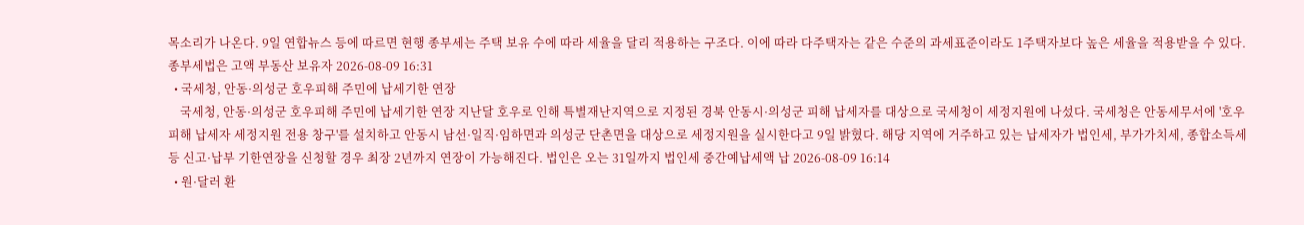목소리가 나온다. 9일 연합뉴스 등에 따르면 현행 종부세는 주택 보유 수에 따라 세율을 달리 적용하는 구조다. 이에 따라 다주택자는 같은 수준의 과세표준이라도 1주택자보다 높은 세율을 적용받을 수 있다. 종부세법은 고액 부동산 보유자 2026-08-09 16:31
  • 국세청, 안동·의성군 호우피해 주민에 납세기한 연장
    국세청, 안동·의성군 호우피해 주민에 납세기한 연장 지난달 호우로 인해 특별재난지역으로 지정된 경북 안동시·의성군 피해 납세자를 대상으로 국세청이 세정지원에 나섰다. 국세청은 안동세무서에 '호우 피해 납세자 세정지원 전용 창구'를 설치하고 안동시 남선·일직·임하면과 의성군 단촌면을 대상으로 세정지원을 실시한다고 9일 밝혔다. 해당 지역에 거주하고 있는 납세자가 법인세, 부가가치세, 종합소득세 등 신고·납부 기한연장을 신청할 경우 최장 2년까지 연장이 가능해진다. 법인은 오는 31일까지 법인세 중간예납세액 납 2026-08-09 16:14
  • 원·달러 환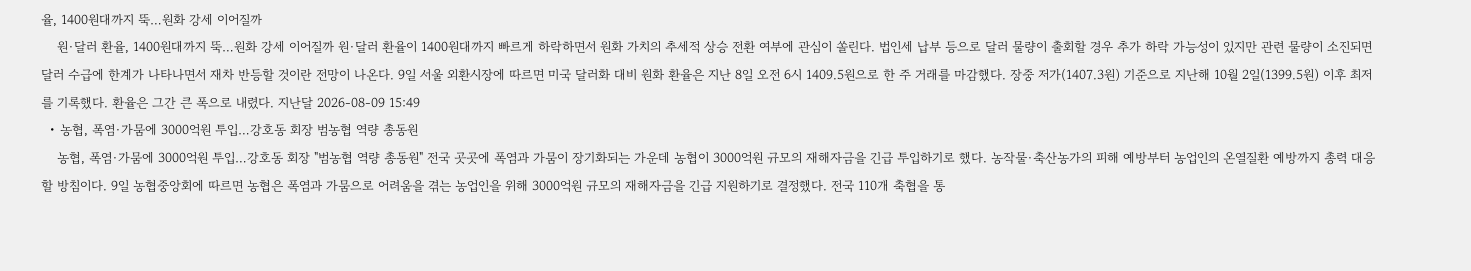율, 1400원대까지 뚝…원화 강세 이어질까
    원·달러 환율, 1400원대까지 뚝…원화 강세 이어질까 원·달러 환율이 1400원대까지 빠르게 하락하면서 원화 가치의 추세적 상승 전환 여부에 관심이 쏠린다. 법인세 납부 등으로 달러 물량이 출회할 경우 추가 하락 가능성이 있지만 관련 물량이 소진되면 달러 수급에 한계가 나타나면서 재차 반등할 것이란 전망이 나온다. 9일 서울 외환시장에 따르면 미국 달러화 대비 원화 환율은 지난 8일 오전 6시 1409.5원으로 한 주 거래를 마감했다. 장중 저가(1407.3원) 기준으로 지난해 10월 2일(1399.5원) 이후 최저를 기록했다. 환율은 그간 큰 폭으로 내렸다. 지난달 2026-08-09 15:49
  • 농협, 폭염·가뭄에 3000억원 투입…강호동 회장 범농협 역량 총동원
    농협, 폭염·가뭄에 3000억원 투입…강호동 회장 "범농협 역량 총동원" 전국 곳곳에 폭염과 가뭄이 장기화되는 가운데 농협이 3000억원 규모의 재해자금을 긴급 투입하기로 했다. 농작물·축산농가의 피해 예방부터 농업인의 온열질환 예방까지 총력 대응할 방침이다. 9일 농협중앙회에 따르면 농협은 폭염과 가뭄으로 어려움을 겪는 농업인을 위해 3000억원 규모의 재해자금을 긴급 지원하기로 결정했다. 전국 110개 축협을 통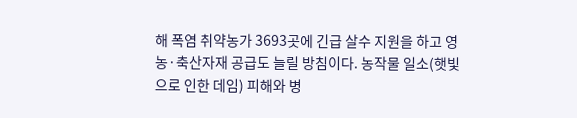해 폭염 취약농가 3693곳에 긴급 살수 지원을 하고 영농·축산자재 공급도 늘릴 방침이다. 농작물 일소(햇빛으로 인한 데임) 피해와 병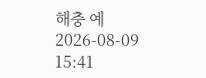해충 예 2026-08-09 15:41